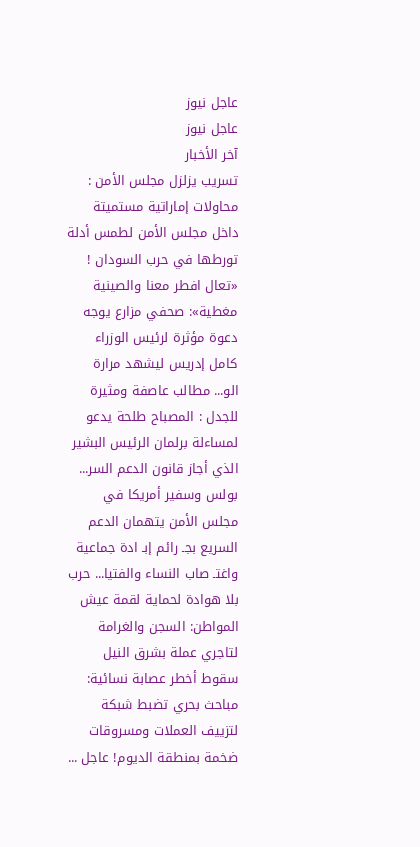عاجل نيوز
عاجل نيوز
آخر الأخبار
تسريب يزلزل مجلس الأمن :  محاولات إماراتية مستميتة داخل مجلس الأمن لطمس أدلة تورطها في حرب السودان ! «تعال افطر معنا والصينية مغطية»: صحفي مزارع يوجه دعوة مؤثرة لرئيس الوزراء كامل إدريس ليشهد مرارة الو... مطالب عاصفة ومثيرة للجدل : المصباح طلحة يدعو لمساءلة برلمان الرئيس البشير الذي أجاز قانون الدعم السر... بولس وسفير أمريكا في مجلس الأمن يتهمان الدعم السريع بجـ رائم إبـ ادة جماعية واغتـ صاب النساء والفتيا... حرب بلا هوادة لحماية لقمة عيش المواطن: السجن والغرامة لتاجري عملة بشرق النيل سقوط أخطر عصابة نسائية: مباحث بحري تضبط شبكة لتزييف العملات ومسروقات ضخمة بمنطقة الديوم! عاجل ...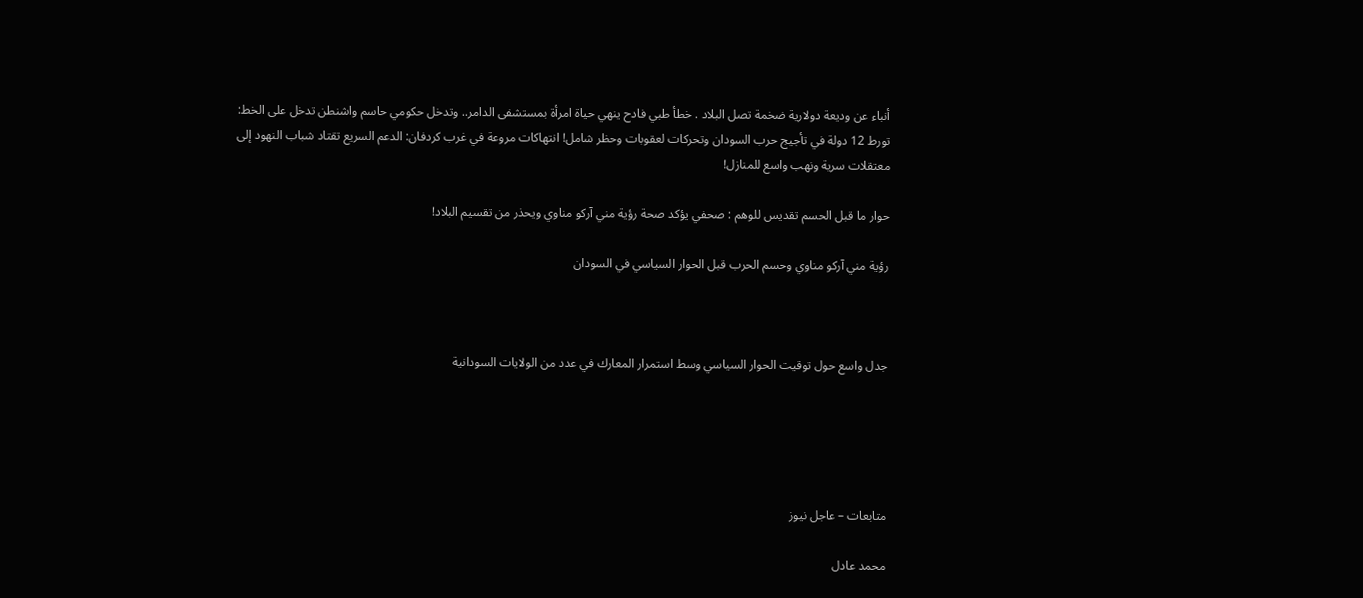أنباء عن وديعة دولارية ضخمة تصل البلاد . خطأ طبي فادح ينهي حياة امرأة بمستشفى الدامر.. وتدخل حكومي حاسم واشنطن تدخل على الخط:  تورط 12 دولة في تأجيج حرب السودان وتحركات لعقوبات وحظر شامل! انتهاكات مروعة في غرب كردفان: الدعم السريع تقتاد شباب النهود إلى معتقلات سرية ونهب واسع للمنازل!

حوار ما قبل الحسم تقديس للوهم : صحفي يؤكد صحة رؤية مني آركو مناوي ويحذر من تقسيم البلاد!

رؤية مني آركو مناوي وحسم الحرب قبل الحوار السياسي في السودان



جدل واسع حول توقيت الحوار السياسي وسط استمرار المعارك في عدد من الولايات السودانية





متابعات – عاجل نيوز

محمد عادل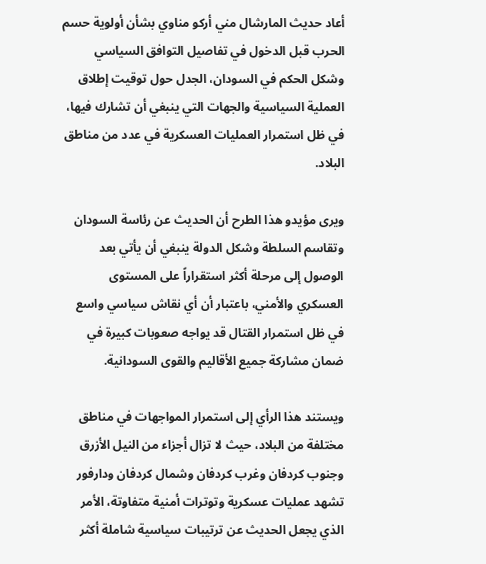أعاد حديث المارشال مني أركو مناوي بشأن أولوية حسم الحرب قبل الدخول في تفاصيل التوافق السياسي وشكل الحكم في السودان، الجدل حول توقيت إطلاق العملية السياسية والجهات التي ينبغي أن تشارك فيها، في ظل استمرار العمليات العسكرية في عدد من مناطق البلاد.

ويرى مؤيدو هذا الطرح أن الحديث عن رئاسة السودان وتقاسم السلطة وشكل الدولة ينبغي أن يأتي بعد الوصول إلى مرحلة أكثر استقراراً على المستوى العسكري والأمني، باعتبار أن أي نقاش سياسي واسع في ظل استمرار القتال قد يواجه صعوبات كبيرة في ضمان مشاركة جميع الأقاليم والقوى السودانية.

ويستند هذا الرأي إلى استمرار المواجهات في مناطق مختلفة من البلاد، حيث لا تزال أجزاء من النيل الأزرق وجنوب كردفان وغرب كردفان وشمال كردفان ودارفور تشهد عمليات عسكرية وتوترات أمنية متفاوتة، الأمر الذي يجعل الحديث عن ترتيبات سياسية شاملة أكثر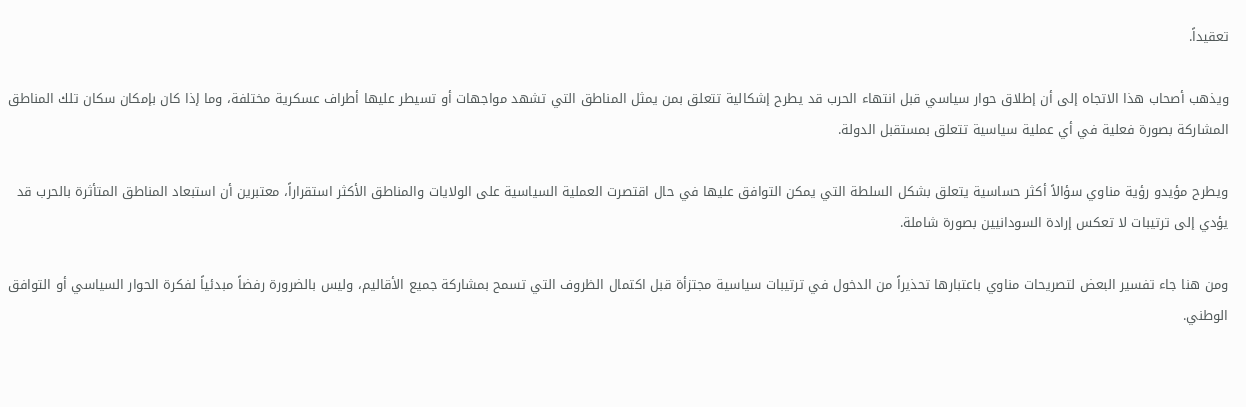تعقيداً.

ويذهب أصحاب هذا الاتجاه إلى أن إطلاق حوار سياسي قبل انتهاء الحرب قد يطرح إشكالية تتعلق بمن يمثل المناطق التي تشهد مواجهات أو تسيطر عليها أطراف عسكرية مختلفة، وما إذا كان بإمكان سكان تلك المناطق المشاركة بصورة فعلية في أي عملية سياسية تتعلق بمستقبل الدولة.

ويطرح مؤيدو رؤية مناوي سؤالاً أكثر حساسية يتعلق بشكل السلطة التي يمكن التوافق عليها في حال اقتصرت العملية السياسية على الولايات والمناطق الأكثر استقراراً، معتبرين أن استبعاد المناطق المتأثرة بالحرب قد يؤدي إلى ترتيبات لا تعكس إرادة السودانيين بصورة شاملة.

ومن هنا جاء تفسير البعض لتصريحات مناوي باعتبارها تحذيراً من الدخول في ترتيبات سياسية مجتزأة قبل اكتمال الظروف التي تسمح بمشاركة جميع الأقاليم، وليس بالضرورة رفضاً مبدئياً لفكرة الحوار السياسي أو التوافق الوطني.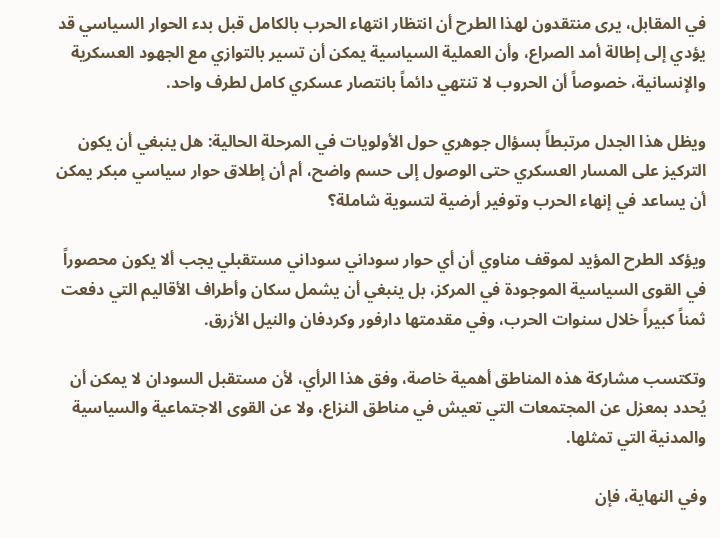في المقابل، يرى منتقدون لهذا الطرح أن انتظار انتهاء الحرب بالكامل قبل بدء الحوار السياسي قد يؤدي إلى إطالة أمد الصراع، وأن العملية السياسية يمكن أن تسير بالتوازي مع الجهود العسكرية والإنسانية، خصوصاً أن الحروب لا تنتهي دائماً بانتصار عسكري كامل لطرف واحد.

ويظل هذا الجدل مرتبطاً بسؤال جوهري حول الأولويات في المرحلة الحالية: هل ينبغي أن يكون التركيز على المسار العسكري حتى الوصول إلى حسم واضح، أم أن إطلاق حوار سياسي مبكر يمكن أن يساعد في إنهاء الحرب وتوفير أرضية لتسوية شاملة؟

ويؤكد الطرح المؤيد لموقف مناوي أن أي حوار سوداني سوداني مستقبلي يجب ألا يكون محصوراً في القوى السياسية الموجودة في المركز، بل ينبغي أن يشمل سكان وأطراف الأقاليم التي دفعت ثمناً كبيراً خلال سنوات الحرب، وفي مقدمتها دارفور وكردفان والنيل الأزرق.

وتكتسب مشاركة هذه المناطق أهمية خاصة، وفق هذا الرأي، لأن مستقبل السودان لا يمكن أن يُحدد بمعزل عن المجتمعات التي تعيش في مناطق النزاع، ولا عن القوى الاجتماعية والسياسية والمدنية التي تمثلها.

وفي النهاية، فإن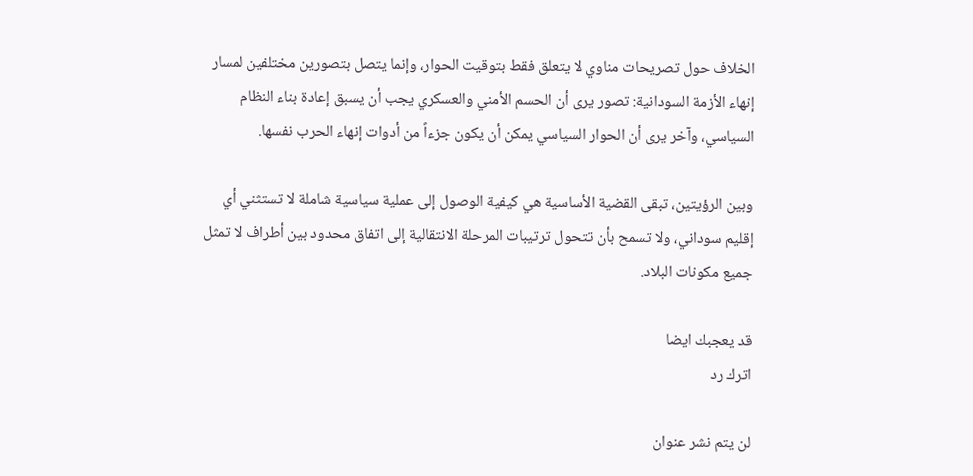الخلاف حول تصريحات مناوي لا يتعلق فقط بتوقيت الحوار، وإنما يتصل بتصورين مختلفين لمسار إنهاء الأزمة السودانية: تصور يرى أن الحسم الأمني والعسكري يجب أن يسبق إعادة بناء النظام السياسي، وآخر يرى أن الحوار السياسي يمكن أن يكون جزءاً من أدوات إنهاء الحرب نفسها.

وبين الرؤيتين، تبقى القضية الأساسية هي كيفية الوصول إلى عملية سياسية شاملة لا تستثني أي إقليم سوداني، ولا تسمح بأن تتحول ترتيبات المرحلة الانتقالية إلى اتفاق محدود بين أطراف لا تمثل جميع مكونات البلاد.

قد يعجبك ايضا
اترك رد

لن يتم نشر عنوان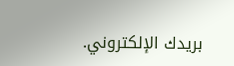بريدك الإلكتروني.